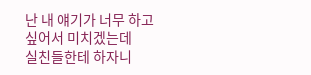난 내 얘기가 너무 하고 싶어서 미치겠는데
실친들한테 하자니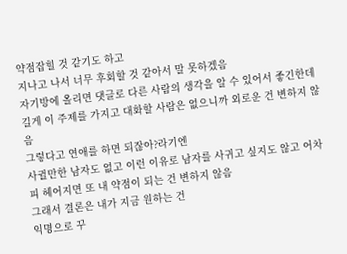약점잡힐 것 같기도 하고
지나고 나서 너무 후회할 것 같아서 말 못하겠음
자기방에 올리면 댓글로 다른 사람의 생각을 알 수 있어서 좋긴한데
길게 이 주제를 가지고 대화할 사람은 없으니까 외로운 건 변하지 않음
그렇다고 연애를 하면 되잖아?라기엔
사귈만한 남자도 없고 이런 이유로 남자를 사귀고 싶지도 않고 어차피 헤어지면 또 내 약점이 되는 건 변하지 않음
그래서 결론은 내가 지금 원하는 건
익명으로 꾸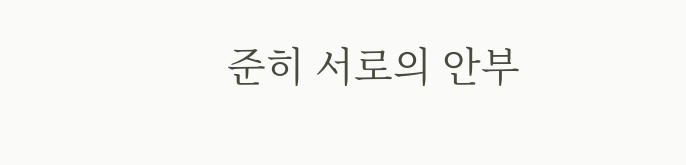준히 서로의 안부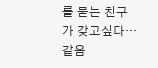를 묻는 친구가 갖고싶다… 같음